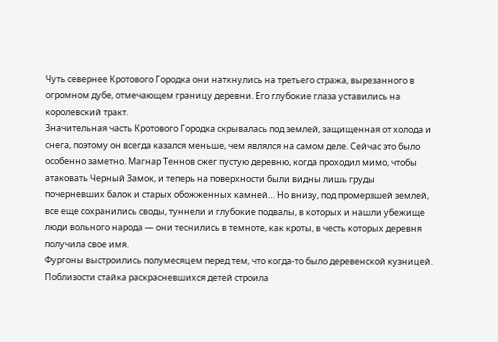Чуть севернее Кротового Городка они наткнулись на третьего стража, вырезанного в огромном дубе, отмечающем границу деревни. Его глубокие глаза уставились на королевский тракт.
Значительная часть Кротового Городка скрывалась под землей, защищенная от холода и снега, поэтому он всегда казался меньше, чем являлся на самом деле. Сейчас это было особенно заметно. Магнар Теннов сжег пустую деревню, когда проходил мимо, чтобы атаковать Черный Замок, и теперь на поверхности были видны лишь груды почерневших балок и старых обожженных камней… Но внизу, под промерзшей землей, все еще сохранились своды, туннели и глубокие подвалы, в которых и нашли убежище люди вольного народа — они теснились в темноте, как кроты, в честь которых деревня получила свое имя.
Фургоны выстроились полумесяцем перед тем, что когда-то было деревенской кузницей. Поблизости стайка раскрасневшихся детей строила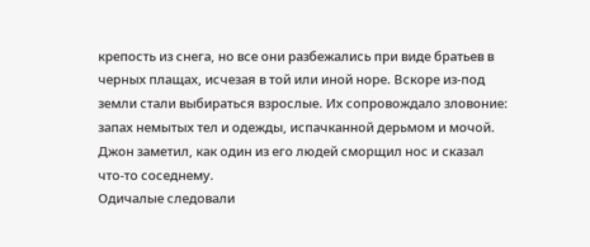крепость из снега, но все они разбежались при виде братьев в черных плащах, исчезая в той или иной норе. Вскоре из-под земли стали выбираться взрослые. Их сопровождало зловоние: запах немытых тел и одежды, испачканной дерьмом и мочой. Джон заметил, как один из его людей сморщил нос и сказал что-то соседнему.
Одичалые следовали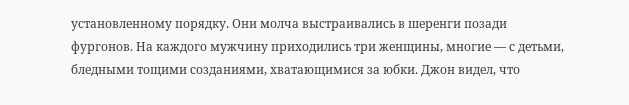установленному порядку. Они молча выстраивались в шеренги позади фургонов. На каждого мужчину приходились три женщины, многие — с детьми, бледными тощими созданиями, хватающимися за юбки. Джон видел, что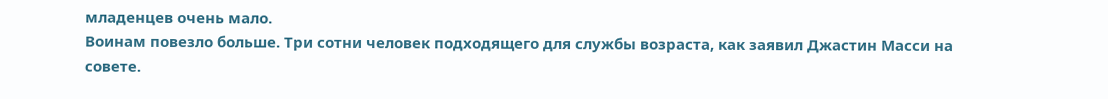младенцев очень мало.
Воинам повезло больше. Три сотни человек подходящего для службы возраста, как заявил Джастин Масси на совете.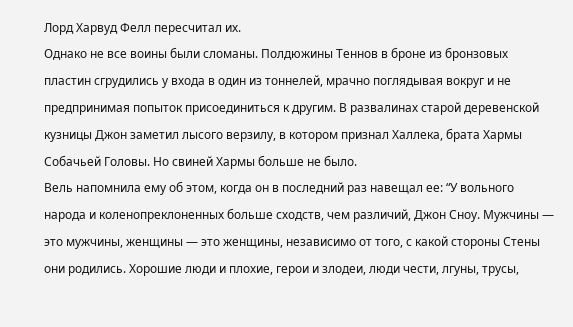Лорд Харвуд Фелл пересчитал их.
Однако не все воины были сломаны. Полдюжины Теннов в броне из бронзовых пластин сгрудились у входа в один из тоннелей, мрачно поглядывая вокруг и не предпринимая попыток присоединиться к другим. В развалинах старой деревенской кузницы Джон заметил лысого верзилу, в котором признал Халлека, брата Хармы Собачьей Головы. Но свиней Хармы больше не было.
Вель напомнила ему об этом, когда он в последний раз навещал ее: “У вольного народа и коленопреклоненных больше сходств, чем различий, Джон Сноу. Мужчины — это мужчины, женщины — это женщины, независимо от того, с какой стороны Стены они родились. Хорошие люди и плохие, герои и злодеи, люди чести, лгуны, трусы,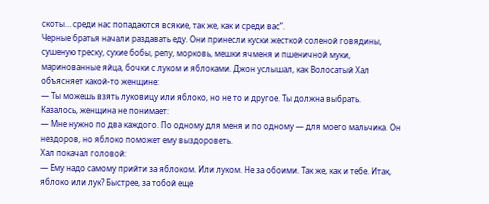скоты… среди нас попадаются всякие, так же, как и среди вас”.
Черные братья начали раздавать еду. Они принесли куски жесткой соленой говядины, сушеную треску, сухие бобы, репу, морковь, мешки ячменя и пшеничной муки, маринованные яйца, бочки с луком и яблоками. Джон услышал, как Волосатый Хал объясняет какой-то женщине:
— Ты можешь взять луковицу или яблоко, но не то и другое. Ты должна выбрать.
Казалось, женщина не понимает:
— Мне нужно по два каждого. По одному для меня и по одному — для моего мальчика. Он нездоров, но яблоко поможет ему выздороветь.
Хал покачал головой:
— Ему надо самому прийти за яблоком. Или луком. Не за обоими. Так же, как и тебе. Итак, яблоко или лук? Быстрее, за тобой еще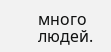много людей.